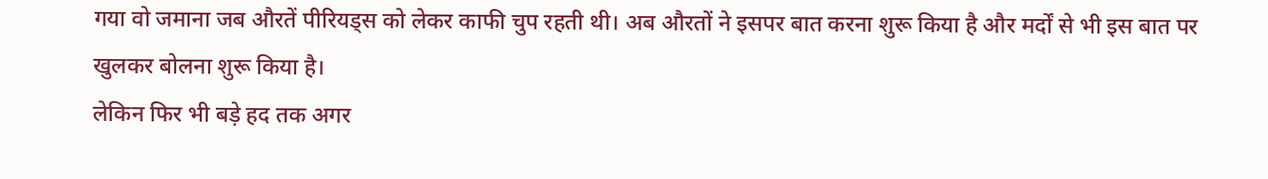गया वो जमाना जब औरतें पीरियड्स को लेकर काफी चुप रहती थी। अब औरतों ने इसपर बात करना शुरू किया है और मर्दों से भी इस बात पर खुलकर बोलना शुरू किया है।
लेकिन फिर भी बड़े हद तक अगर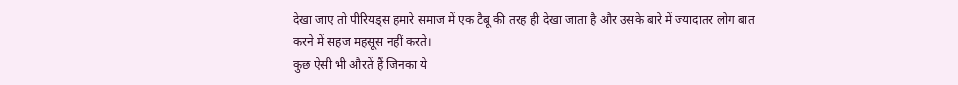देखा जाए तो पीरियड्स हमारे समाज में एक टैबू की तरह ही देखा जाता है और उसके बारे में ज्यादातर लोग बात करने में सहज महसूस नहीं करते।
कुछ ऐसी भी औरतें हैं जिनका ये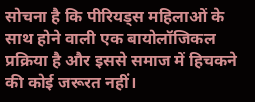सोचना है कि पीरियड्स महिलाओं के साथ होने वाली एक बायोलॉजिकल प्रक्रिया है और इससे समाज में हिचकने की कोई जरूरत नहीं।